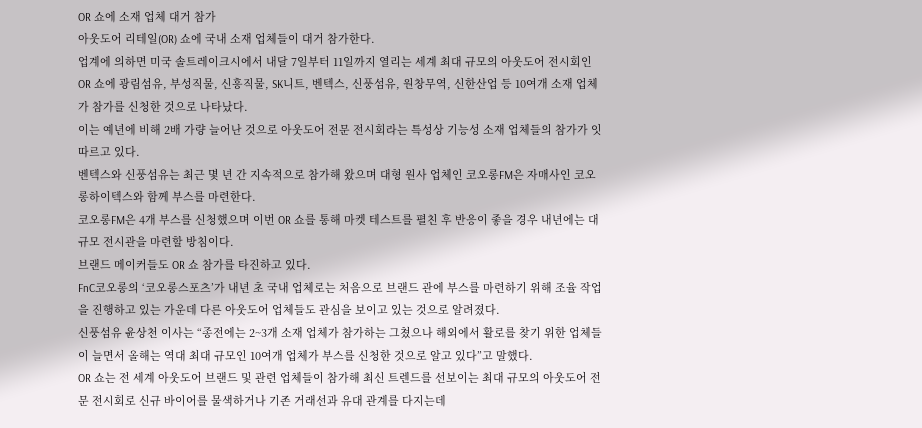OR 쇼에 소재 업체 대거 참가
아웃도어 리테일(OR) 쇼에 국내 소재 업체들이 대거 참가한다.
업계에 의하면 미국 솔트레이크시에서 내달 7일부터 11일까지 열리는 세계 최대 규모의 아웃도어 전시회인 OR 쇼에 광림섬유, 부성직물, 신흥직물, SK니트, 벤텍스, 신풍섬유, 원창무역, 신한산업 등 10여개 소재 업체가 참가를 신청한 것으로 나타났다.
이는 예년에 비해 2배 가량 늘어난 것으로 아웃도어 전문 전시회라는 특성상 기능성 소재 업체들의 참가가 잇따르고 있다.
벤텍스와 신풍섬유는 최근 몇 년 간 지속적으로 참가해 왔으며 대형 원사 업체인 코오롱FM은 자매사인 코오롱하이텍스와 함께 부스를 마련한다.
코오롱FM은 4개 부스를 신청했으며 이번 OR 쇼를 통해 마켓 테스트를 펼친 후 반응이 좋을 경우 내년에는 대규모 전시관을 마련할 방침이다.
브랜드 메이커들도 OR 쇼 참가를 타진하고 있다.
FnC코오롱의 ‘코오롱스포츠’가 내년 초 국내 업체로는 처음으로 브랜드 관에 부스를 마련하기 위해 조율 작업을 진행하고 있는 가운데 다른 아웃도어 업체들도 관심을 보이고 있는 것으로 알려졌다.
신풍섬유 윤상천 이사는 “종전에는 2~3개 소재 업체가 참가하는 그쳤으나 해외에서 활로를 찾기 위한 업체들이 늘면서 올해는 역대 최대 규모인 10여개 업체가 부스를 신청한 것으로 알고 있다”고 말했다.
OR 쇼는 전 세계 아웃도어 브랜드 및 관련 업체들이 참가해 최신 트렌드를 선보이는 최대 규모의 아웃도어 전문 전시회로 신규 바이어를 물색하거나 기존 거래선과 유대 관계를 다지는데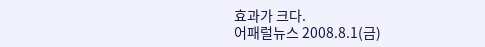효과가 크다.
어패럴뉴스 2008.8.1(금)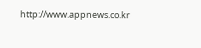http://www.appnews.co.kr